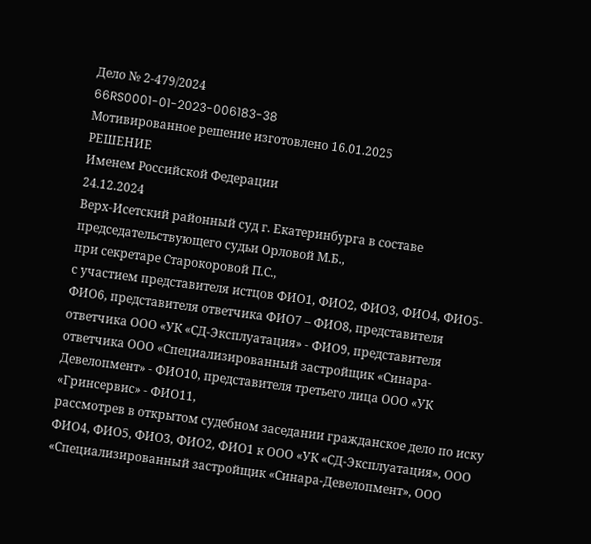Дело № 2-479/2024
66RS0001-01-2023-006183-38
Мотивированное решение изготовлено 16.01.2025
РЕШЕНИЕ
Именем Российской Федерации
24.12.2024
Верх-Исетский районный суд г. Екатеринбурга в составе
председательствующего судьи Орловой М.Б.,
при секретаре Старокоровой П.С.,
с участием представителя истцов ФИО1, ФИО2, ФИО3, ФИО4, ФИО5- ФИО6, представителя ответчика ФИО7 – ФИО8, представителя ответчика ООО «УК «СД-Эксплуатация» - ФИО9, представителя ответчика ООО «Специализированный застройщик «Синара-Девелопмент» - ФИО10, представителя третьего лица ООО «УК «Гринсервис» - ФИО11,
рассмотрев в открытом судебном заседании гражданское дело по иску ФИО4, ФИО5, ФИО3, ФИО2, ФИО1 к ООО «УК «СД-Эксплуатация», ООО «Специализированный застройщик «Синара-Девелопмент», ООО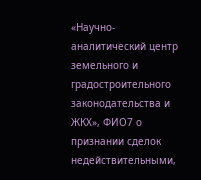«Научно-аналитический центр земельного и градостроительного законодательства и ЖКХ», ФИО7 о признании сделок недействительными,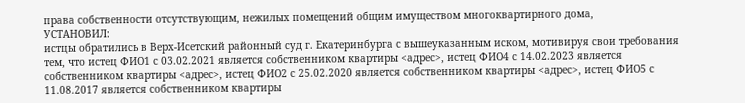права собственности отсутствующим, нежилых помещений общим имуществом многоквартирного дома,
УСТАНОВИЛ:
истцы обратились в Верх-Исетский районный суд г. Екатеринбурга с вышеуказанным иском, мотивируя свои требования тем, что истец ФИО1 с 03.02.2021 является собственником квартиры <адрес>, истец ФИО4 с 14.02.2023 является собственником квартиры <адрес>, истец ФИО2 с 25.02.2020 является собственником квартиры <адрес>, истец ФИО5 с 11.08.2017 является собственником квартиры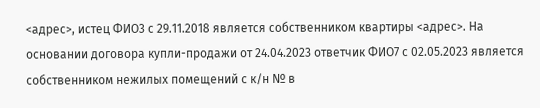<адрес>, истец ФИО3 с 29.11.2018 является собственником квартиры <адрес>. На основании договора купли-продажи от 24.04.2023 ответчик ФИО7 с 02.05.2023 является собственником нежилых помещений с к/н № в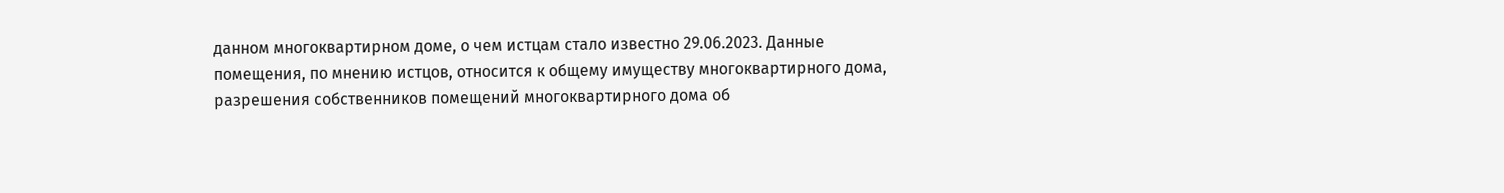данном многоквартирном доме, о чем истцам стало известно 29.06.2023. Данные помещения, по мнению истцов, относится к общему имуществу многоквартирного дома, разрешения собственников помещений многоквартирного дома об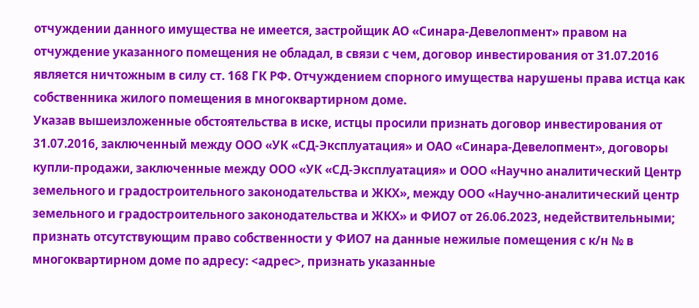отчуждении данного имущества не имеется, застройщик АО «Синара-Девелопмент» правом на отчуждение указанного помещения не обладал, в связи с чем, договор инвестирования от 31.07.2016 является ничтожным в силу ст. 168 ГК РФ. Отчуждением спорного имущества нарушены права истца как собственника жилого помещения в многоквартирном доме.
Указав вышеизложенные обстоятельства в иске, истцы просили признать договор инвестирования от 31.07.2016, заключенный между ООО «УК «СД-Эксплуатация» и ОАО «Синара-Девелопмент», договоры купли-продажи, заключенные между ООО «УК «СД-Эксплуатация» и ООО «Научно аналитический Центр земельного и градостроительного законодательства и ЖКХ», между ООО «Научно-аналитический центр земельного и градостроительного законодательства и ЖКХ» и ФИО7 от 26.06.2023, недействительными; признать отсутствующим право собственности у ФИО7 на данные нежилые помещения с к/н № в многоквартирном доме по адресу: <адрес>, признать указанные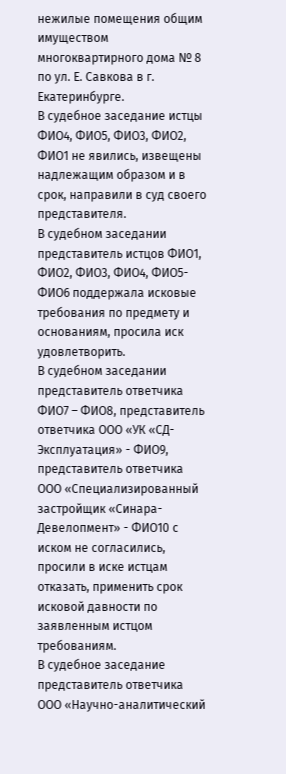нежилые помещения общим имуществом многоквартирного дома № 8 по ул. Е. Савкова в г. Екатеринбурге.
В судебное заседание истцы ФИО4, ФИО5, ФИО3, ФИО2, ФИО1 не явились, извещены надлежащим образом и в срок, направили в суд своего представителя.
В судебном заседании представитель истцов ФИО1, ФИО2, ФИО3, ФИО4, ФИО5- ФИО6 поддержала исковые требования по предмету и основаниям, просила иск удовлетворить.
В судебном заседании представитель ответчика ФИО7 – ФИО8, представитель ответчика ООО «УК «СД-Эксплуатация» - ФИО9, представитель ответчика ООО «Специализированный застройщик «Синара-Девелопмент» - ФИО10 с иском не согласились, просили в иске истцам отказать, применить срок исковой давности по заявленным истцом требованиям.
В судебное заседание представитель ответчика ООО «Научно-аналитический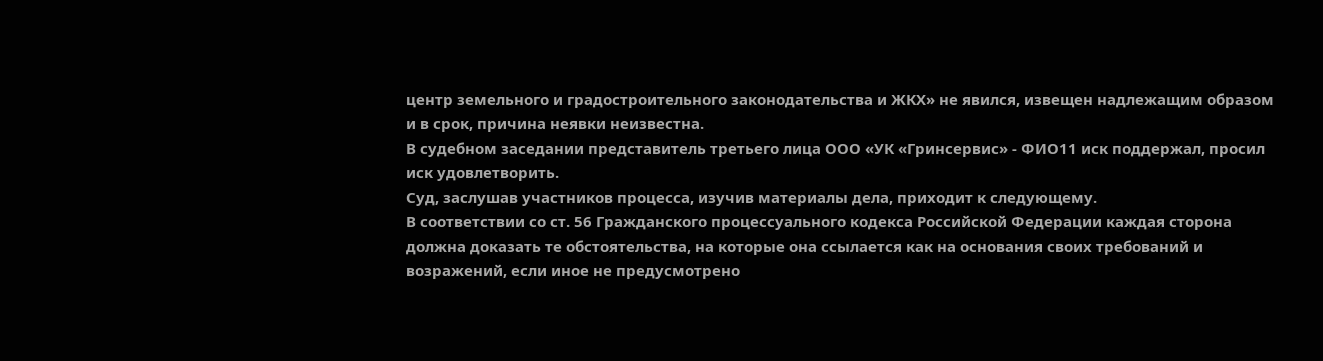центр земельного и градостроительного законодательства и ЖКХ» не явился, извещен надлежащим образом и в срок, причина неявки неизвестна.
В судебном заседании представитель третьего лица ООО «УК «Гринсервис» - ФИО11 иск поддержал, просил иск удовлетворить.
Суд, заслушав участников процесса, изучив материалы дела, приходит к следующему.
В соответствии со ст. 56 Гражданского процессуального кодекса Российской Федерации каждая сторона должна доказать те обстоятельства, на которые она ссылается как на основания своих требований и возражений, если иное не предусмотрено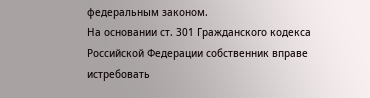федеральным законом.
На основании ст. 301 Гражданского кодекса Российской Федерации собственник вправе истребовать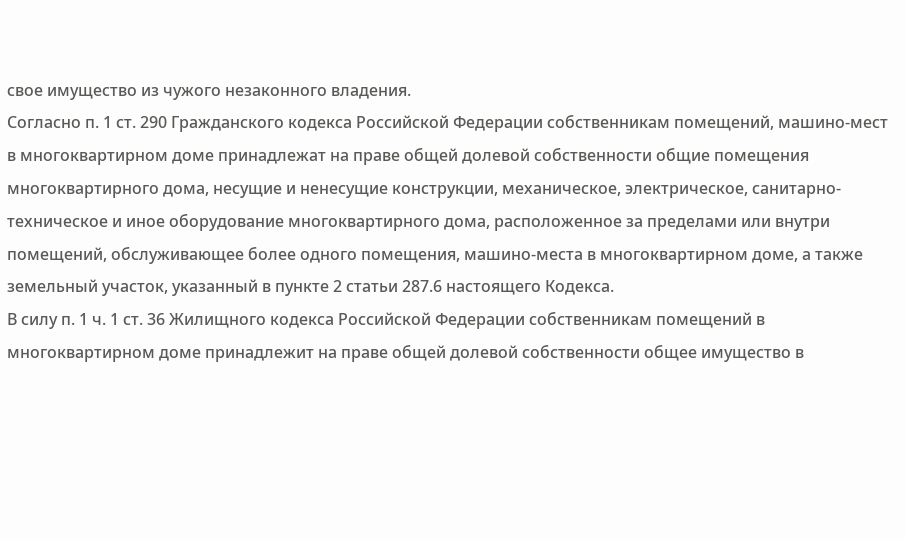свое имущество из чужого незаконного владения.
Согласно п. 1 ст. 290 Гражданского кодекса Российской Федерации собственникам помещений, машино-мест в многоквартирном доме принадлежат на праве общей долевой собственности общие помещения многоквартирного дома, несущие и ненесущие конструкции, механическое, электрическое, санитарно-техническое и иное оборудование многоквартирного дома, расположенное за пределами или внутри помещений, обслуживающее более одного помещения, машино-места в многоквартирном доме, а также земельный участок, указанный в пункте 2 статьи 287.6 настоящего Кодекса.
В силу п. 1 ч. 1 ст. 36 Жилищного кодекса Российской Федерации собственникам помещений в многоквартирном доме принадлежит на праве общей долевой собственности общее имущество в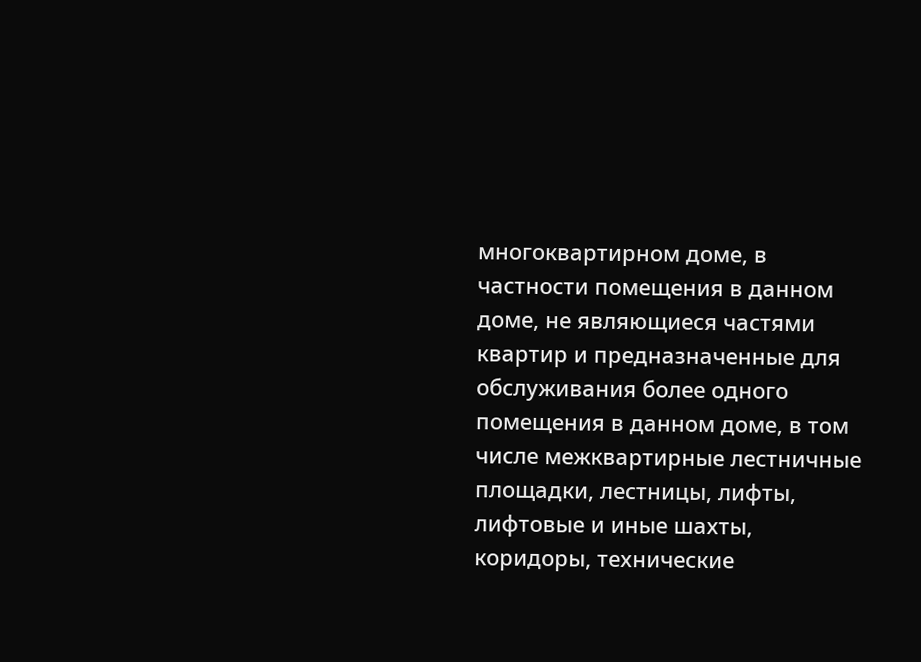многоквартирном доме, в частности помещения в данном доме, не являющиеся частями квартир и предназначенные для обслуживания более одного помещения в данном доме, в том числе межквартирные лестничные площадки, лестницы, лифты, лифтовые и иные шахты, коридоры, технические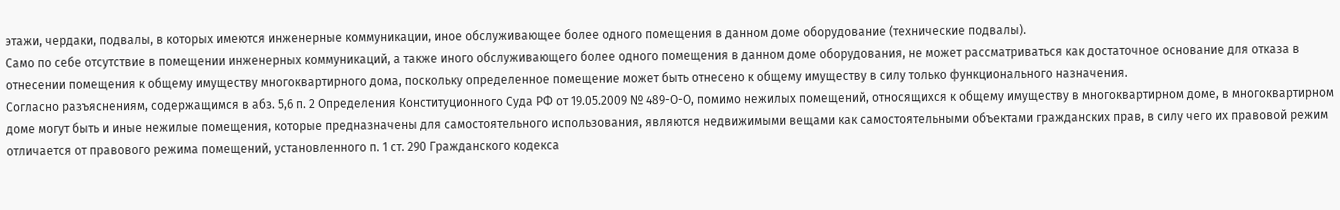этажи, чердаки, подвалы, в которых имеются инженерные коммуникации, иное обслуживающее более одного помещения в данном доме оборудование (технические подвалы).
Само по себе отсутствие в помещении инженерных коммуникаций, а также иного обслуживающего более одного помещения в данном доме оборудования, не может рассматриваться как достаточное основание для отказа в отнесении помещения к общему имуществу многоквартирного дома, поскольку определенное помещение может быть отнесено к общему имуществу в силу только функционального назначения.
Согласно разъяснениям, содержащимся в абз. 5,6 п. 2 Определения Конституционного Суда РФ от 19.05.2009 № 489-О-О, помимо нежилых помещений, относящихся к общему имуществу в многоквартирном доме, в многоквартирном доме могут быть и иные нежилые помещения, которые предназначены для самостоятельного использования, являются недвижимыми вещами как самостоятельными объектами гражданских прав, в силу чего их правовой режим отличается от правового режима помещений, установленного п. 1 ст. 290 Гражданского кодекса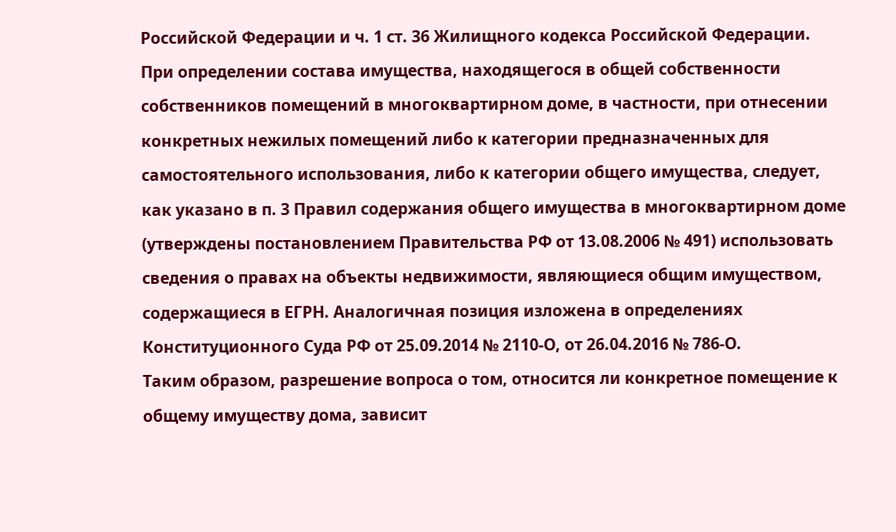Российской Федерации и ч. 1 ст. 36 Жилищного кодекса Российской Федерации. При определении состава имущества, находящегося в общей собственности собственников помещений в многоквартирном доме, в частности, при отнесении конкретных нежилых помещений либо к категории предназначенных для самостоятельного использования, либо к категории общего имущества, следует, как указано в п. 3 Правил содержания общего имущества в многоквартирном доме (утверждены постановлением Правительства РФ от 13.08.2006 № 491) использовать сведения о правах на объекты недвижимости, являющиеся общим имуществом, содержащиеся в ЕГРН. Аналогичная позиция изложена в определениях Конституционного Суда РФ от 25.09.2014 № 2110-О, от 26.04.2016 № 786-О.
Таким образом, разрешение вопроса о том, относится ли конкретное помещение к общему имуществу дома, зависит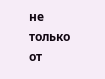не только от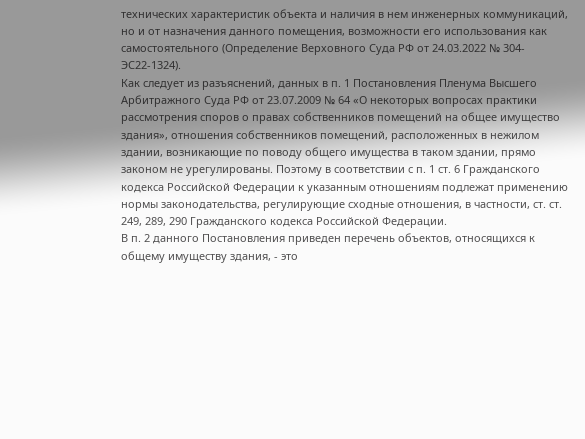технических характеристик объекта и наличия в нем инженерных коммуникаций, но и от назначения данного помещения, возможности его использования как самостоятельного (Определение Верховного Суда РФ от 24.03.2022 № 304-ЭС22-1324).
Как следует из разъяснений, данных в п. 1 Постановления Пленума Высшего Арбитражного Суда РФ от 23.07.2009 № 64 «О некоторых вопросах практики рассмотрения споров о правах собственников помещений на общее имущество здания», отношения собственников помещений, расположенных в нежилом здании, возникающие по поводу общего имущества в таком здании, прямо законом не урегулированы. Поэтому в соответствии с п. 1 ст. 6 Гражданского кодекса Российской Федерации к указанным отношениям подлежат применению нормы законодательства, регулирующие сходные отношения, в частности, ст. ст. 249, 289, 290 Гражданского кодекса Российской Федерации.
В п. 2 данного Постановления приведен перечень объектов, относящихся к общему имуществу здания, - это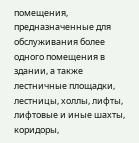помещения, предназначенные для обслуживания более одного помещения в здании, а также лестничные площадки, лестницы, холлы, лифты, лифтовые и иные шахты, коридоры,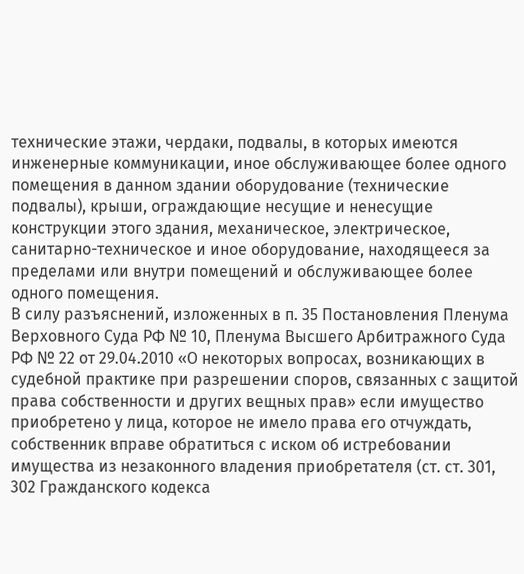технические этажи, чердаки, подвалы, в которых имеются инженерные коммуникации, иное обслуживающее более одного помещения в данном здании оборудование (технические подвалы), крыши, ограждающие несущие и ненесущие конструкции этого здания, механическое, электрическое, санитарно-техническое и иное оборудование, находящееся за пределами или внутри помещений и обслуживающее более одного помещения.
В силу разъяснений, изложенных в п. 35 Постановления Пленума Верховного Суда РФ № 10, Пленума Высшего Арбитражного Суда РФ № 22 от 29.04.2010 «О некоторых вопросах, возникающих в судебной практике при разрешении споров, связанных с защитой права собственности и других вещных прав» если имущество приобретено у лица, которое не имело права его отчуждать, собственник вправе обратиться с иском об истребовании имущества из незаконного владения приобретателя (ст. ст. 301, 302 Гражданского кодекса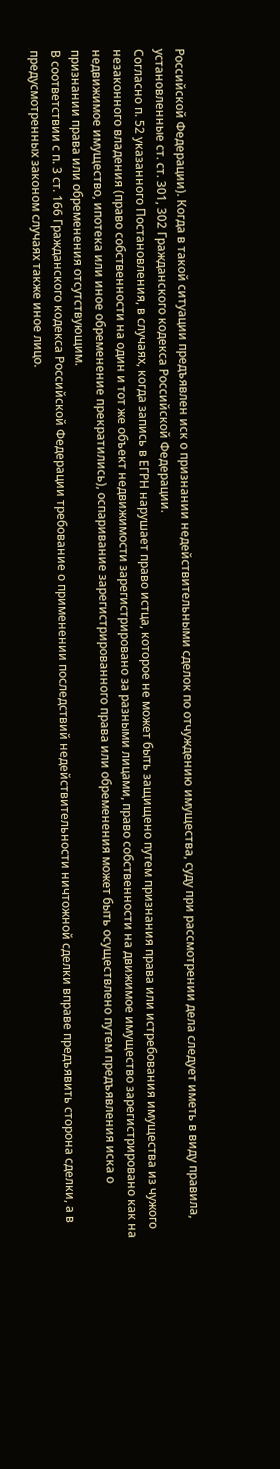Российской Федерации). Когда в такой ситуации предъявлен иск о признании недействительными сделок по отчуждению имущества, суду при рассмотрении дела следует иметь в виду правила, установленные ст. ст. 301, 302 Гражданского кодекса Российской Федерации.
Согласно п. 52 указанного Постановления, в случаях, когда запись в ЕГРН нарушает право истца, которое не может быть защищено путем признания права или истребования имущества из чужого незаконного владения (право собственности на один и тот же объект недвижимости зарегистрировано за разными лицами, право собственности на движимое имущество зарегистрировано как на недвижимое имущество, ипотека или иное обременение прекратились), оспаривание зарегистрированного права или обременения может быть осуществлено путем предъявления иска о признании права или обременения отсутствующим.
В соответствии с п. 3 ст. 166 Гражданского кодекса Российской Федерации требование о применении последствий недействительности ничтожной сделки вправе предъявить сторона сделки, а в предусмотренных законом случаях также иное лицо.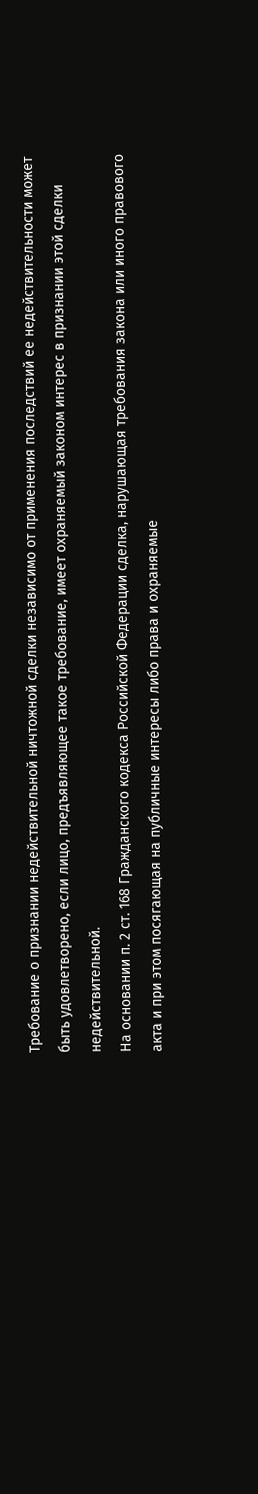Требование о признании недействительной ничтожной сделки независимо от применения последствий ее недействительности может быть удовлетворено, если лицо, предъявляющее такое требование, имеет охраняемый законом интерес в признании этой сделки недействительной.
На основании п. 2 ст. 168 Гражданского кодекса Российской Федерации сделка, нарушающая требования закона или иного правового акта и при этом посягающая на публичные интересы либо права и охраняемые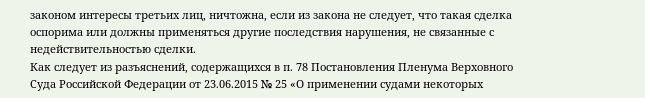законом интересы третьих лиц, ничтожна, если из закона не следует, что такая сделка оспорима или должны применяться другие последствия нарушения, не связанные с недействительностью сделки.
Как следует из разъяснений, содержащихся в п. 78 Постановления Пленума Верховного Суда Российской Федерации от 23.06.2015 № 25 «О применении судами некоторых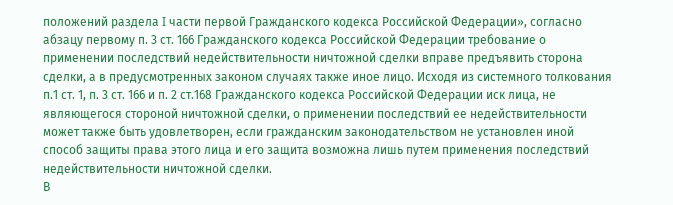положений раздела I части первой Гражданского кодекса Российской Федерации», согласно абзацу первому п. 3 ст. 166 Гражданского кодекса Российской Федерации требование о применении последствий недействительности ничтожной сделки вправе предъявить сторона сделки, а в предусмотренных законом случаях также иное лицо. Исходя из системного толкования п.1 ст. 1, п. 3 ст. 166 и п. 2 ст.168 Гражданского кодекса Российской Федерации иск лица, не являющегося стороной ничтожной сделки, о применении последствий ее недействительности может также быть удовлетворен, если гражданским законодательством не установлен иной способ защиты права этого лица и его защита возможна лишь путем применения последствий недействительности ничтожной сделки.
В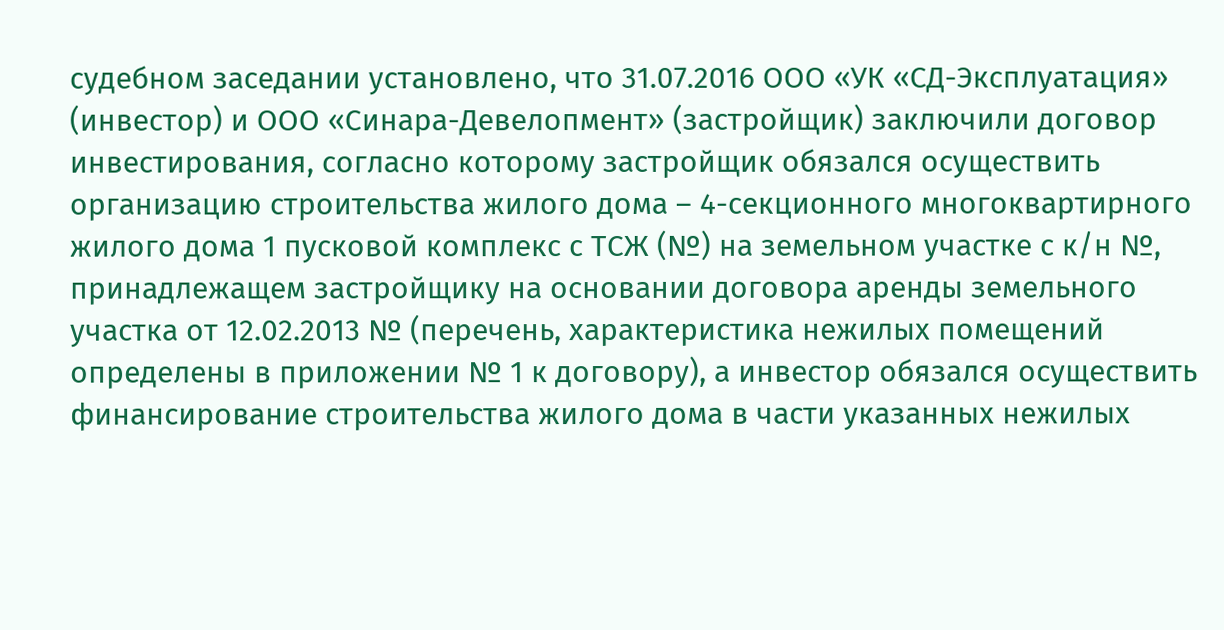судебном заседании установлено, что 31.07.2016 ООО «УК «СД-Эксплуатация» (инвестор) и ООО «Синара-Девелопмент» (застройщик) заключили договор инвестирования, согласно которому застройщик обязался осуществить организацию строительства жилого дома – 4-секционного многоквартирного жилого дома 1 пусковой комплекс с ТСЖ (№) на земельном участке с к/н №, принадлежащем застройщику на основании договора аренды земельного участка от 12.02.2013 № (перечень, характеристика нежилых помещений определены в приложении № 1 к договору), а инвестор обязался осуществить финансирование строительства жилого дома в части указанных нежилых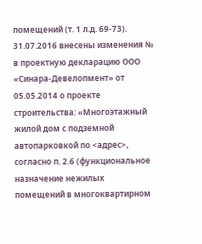помещений (т. 1 л.д. 69-73).
31.07.2016 внесены изменения № в проектную декларацию ООО «Синара-Девелопмент» от 05.05.2014 о проекте строительства: «Многоэтажный жилой дом с подземной автопарковкой по <адрес>, согласно п. 2.6 (функциональное назначение нежилых помещений в многоквартирном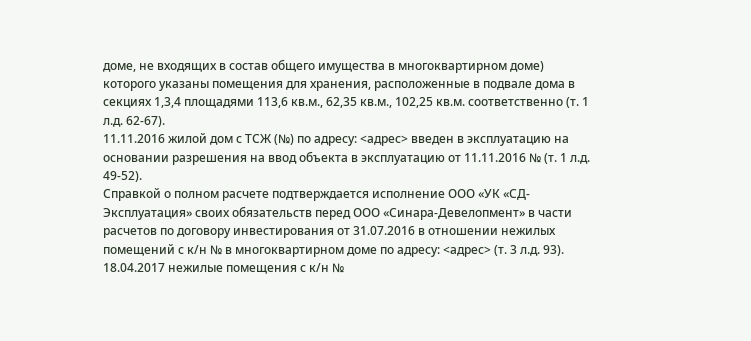доме, не входящих в состав общего имущества в многоквартирном доме) которого указаны помещения для хранения, расположенные в подвале дома в секциях 1,3,4 площадями 113,6 кв.м., 62,35 кв.м., 102,25 кв.м. соответственно (т. 1 л.д. 62-67).
11.11.2016 жилой дом с ТСЖ (№) по адресу: <адрес> введен в эксплуатацию на основании разрешения на ввод объекта в эксплуатацию от 11.11.2016 № (т. 1 л.д. 49-52).
Справкой о полном расчете подтверждается исполнение ООО «УК «СД-Эксплуатация» своих обязательств перед ООО «Синара-Девелопмент» в части расчетов по договору инвестирования от 31.07.2016 в отношении нежилых помещений с к/н № в многоквартирном доме по адресу: <адрес> (т. 3 л.д. 93).
18.04.2017 нежилые помещения с к/н №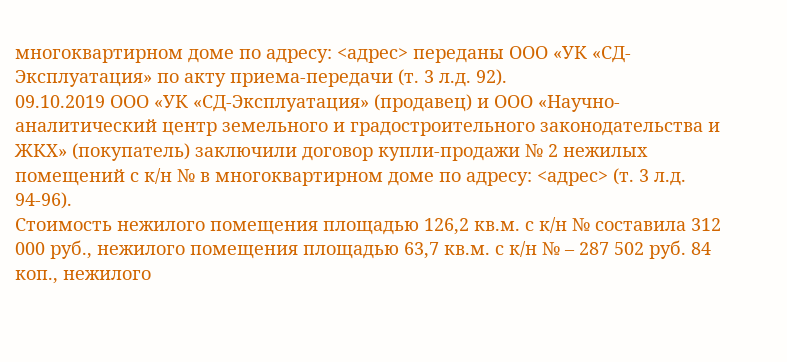многоквартирном доме по адресу: <адрес> переданы ООО «УК «СД-Эксплуатация» по акту приема-передачи (т. 3 л.д. 92).
09.10.2019 ООО «УК «СД-Эксплуатация» (продавец) и ООО «Научно-аналитический центр земельного и градостроительного законодательства и ЖКХ» (покупатель) заключили договор купли-продажи № 2 нежилых помещений с к/н № в многоквартирном доме по адресу: <адрес> (т. 3 л.д. 94-96).
Стоимость нежилого помещения площадью 126,2 кв.м. с к/н № составила 312 000 руб., нежилого помещения площадью 63,7 кв.м. с к/н № – 287 502 руб. 84 коп., нежилого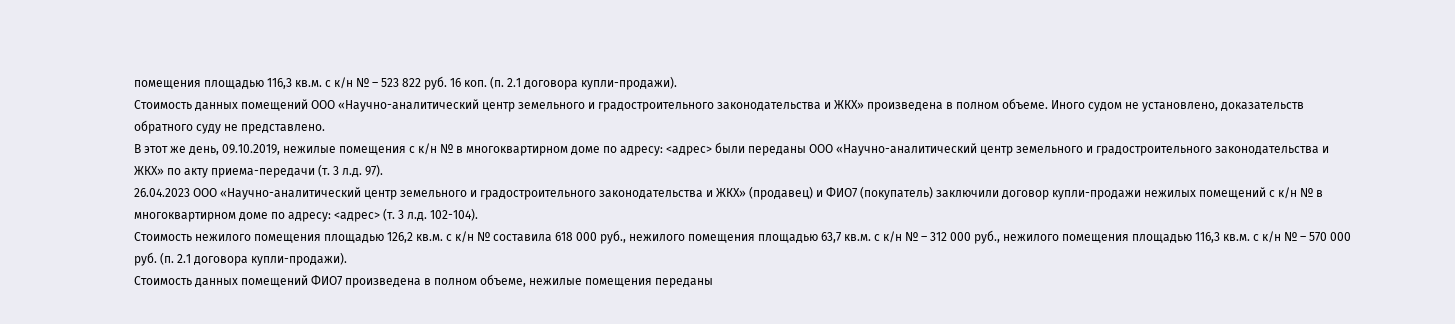помещения площадью 116,3 кв.м. с к/н № – 523 822 руб. 16 коп. (п. 2.1 договора купли-продажи).
Стоимость данных помещений ООО «Научно-аналитический центр земельного и градостроительного законодательства и ЖКХ» произведена в полном объеме. Иного судом не установлено, доказательств обратного суду не представлено.
В этот же день, 09.10.2019, нежилые помещения с к/н № в многоквартирном доме по адресу: <адрес> были переданы ООО «Научно-аналитический центр земельного и градостроительного законодательства и ЖКХ» по акту приема-передачи (т. 3 л.д. 97).
26.04.2023 ООО «Научно-аналитический центр земельного и градостроительного законодательства и ЖКХ» (продавец) и ФИО7 (покупатель) заключили договор купли-продажи нежилых помещений с к/н № в многоквартирном доме по адресу: <адрес> (т. 3 л.д. 102-104).
Стоимость нежилого помещения площадью 126,2 кв.м. с к/н № составила 618 000 руб., нежилого помещения площадью 63,7 кв.м. с к/н № – 312 000 руб., нежилого помещения площадью 116,3 кв.м. с к/н № – 570 000 руб. (п. 2.1 договора купли-продажи).
Стоимость данных помещений ФИО7 произведена в полном объеме, нежилые помещения переданы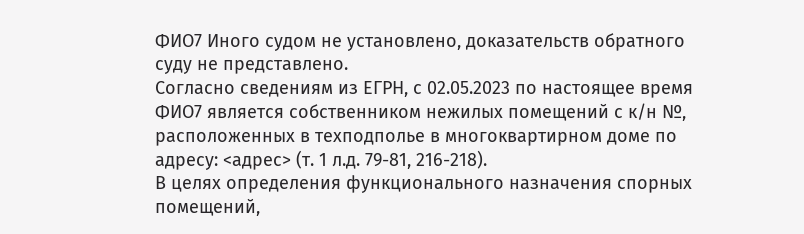ФИО7 Иного судом не установлено, доказательств обратного суду не представлено.
Согласно сведениям из ЕГРН, с 02.05.2023 по настоящее время ФИО7 является собственником нежилых помещений с к/н №, расположенных в техподполье в многоквартирном доме по адресу: <адрес> (т. 1 л.д. 79-81, 216-218).
В целях определения функционального назначения спорных помещений,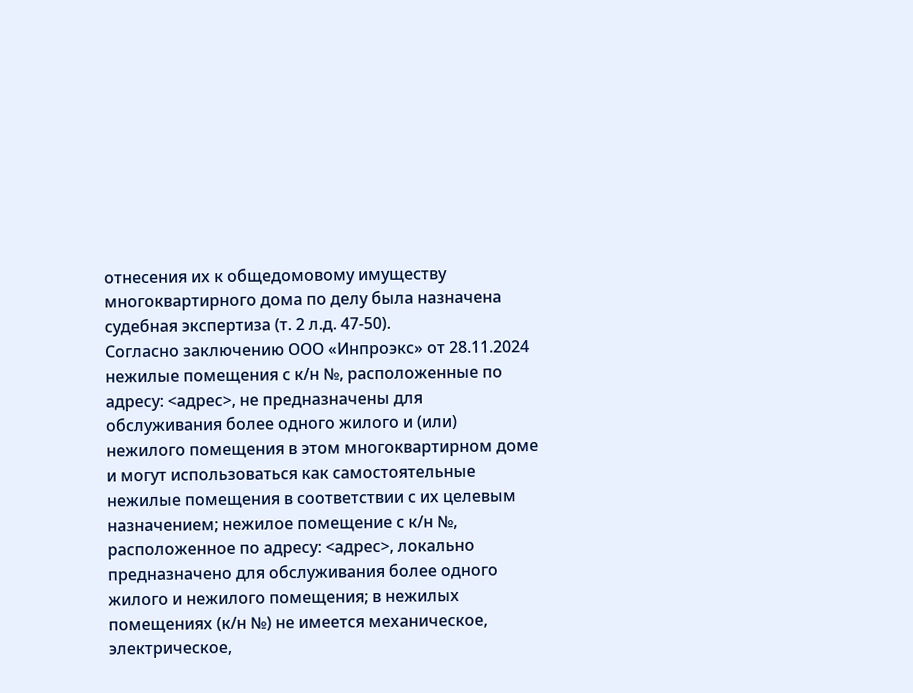отнесения их к общедомовому имуществу многоквартирного дома по делу была назначена судебная экспертиза (т. 2 л.д. 47-50).
Согласно заключению ООО «Инпроэкс» от 28.11.2024 нежилые помещения с к/н №, расположенные по адресу: <адрес>, не предназначены для обслуживания более одного жилого и (или) нежилого помещения в этом многоквартирном доме и могут использоваться как самостоятельные нежилые помещения в соответствии с их целевым назначением; нежилое помещение с к/н №, расположенное по адресу: <адрес>, локально предназначено для обслуживания более одного жилого и нежилого помещения; в нежилых помещениях (к/н №) не имеется механическое, электрическое,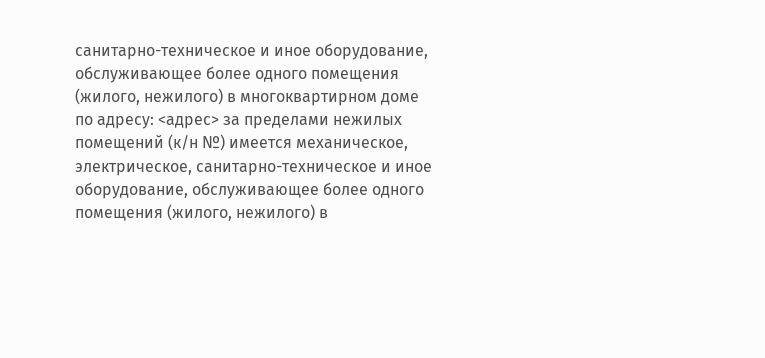санитарно-техническое и иное оборудование, обслуживающее более одного помещения (жилого, нежилого) в многоквартирном доме по адресу: <адрес> за пределами нежилых помещений (к/н №) имеется механическое, электрическое, санитарно-техническое и иное оборудование, обслуживающее более одного помещения (жилого, нежилого) в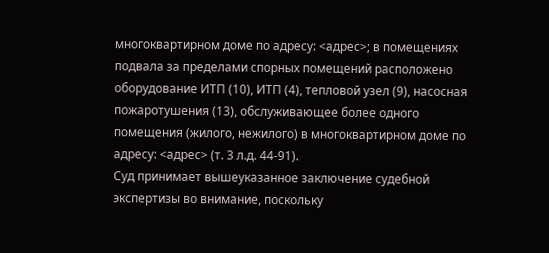многоквартирном доме по адресу: <адрес>; в помещениях подвала за пределами спорных помещений расположено оборудование ИТП (10), ИТП (4), тепловой узел (9), насосная пожаротушения (13), обслуживающее более одного помещения (жилого, нежилого) в многоквартирном доме по адресу: <адрес> (т. 3 л.д. 44-91).
Суд принимает вышеуказанное заключение судебной экспертизы во внимание, поскольку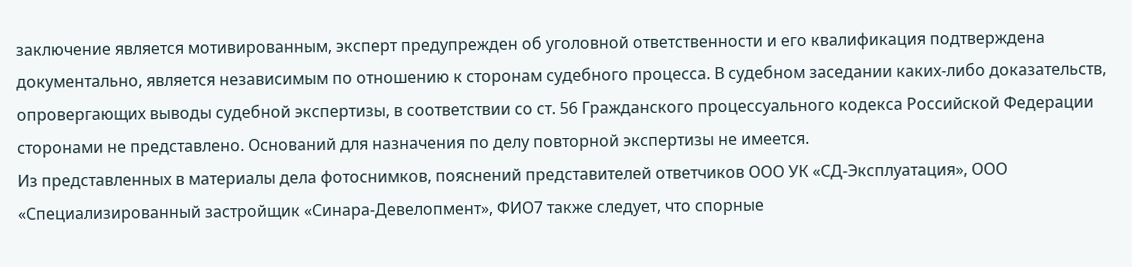заключение является мотивированным, эксперт предупрежден об уголовной ответственности и его квалификация подтверждена документально, является независимым по отношению к сторонам судебного процесса. В судебном заседании каких-либо доказательств, опровергающих выводы судебной экспертизы, в соответствии со ст. 56 Гражданского процессуального кодекса Российской Федерации сторонами не представлено. Оснований для назначения по делу повторной экспертизы не имеется.
Из представленных в материалы дела фотоснимков, пояснений представителей ответчиков ООО УК «СД-Эксплуатация», ООО «Специализированный застройщик «Синара-Девелопмент», ФИО7 также следует, что спорные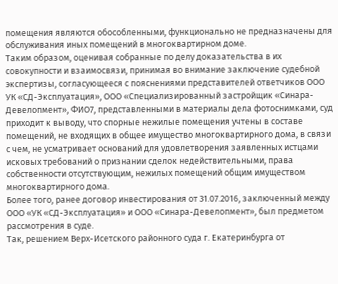помещения являются обособленными, функционально не предназначены для обслуживания иных помещений в многоквартирном доме.
Таким образом, оценивая собранные по делу доказательства в их совокупности и взаимосвязи, принимая во внимание заключение судебной экспертизы, согласующееся с пояснениями представителей ответчиков ООО УК «СД-Эксплуатация», ООО «Специализированный застройщик «Синара-Девелопмент», ФИО7, представленными в материалы дела фотоснимками, суд приходит к выводу, что спорные нежилые помещения учтены в составе помещений, не входящих в общее имущество многоквартирного дома, в связи с чем, не усматривает оснований для удовлетворения заявленных истцами исковых требований о признании сделок недействительными, права собственности отсутствующим, нежилых помещений общим имуществом многоквартирного дома.
Более того, ранее договор инвестирования от 31.07.2016, заключенный между ООО «УК «СД-Эксплуатация» и ООО «Синара-Девелопмент», был предметом рассмотрения в суде.
Так, решением Верх-Исетского районного суда г. Екатеринбурга от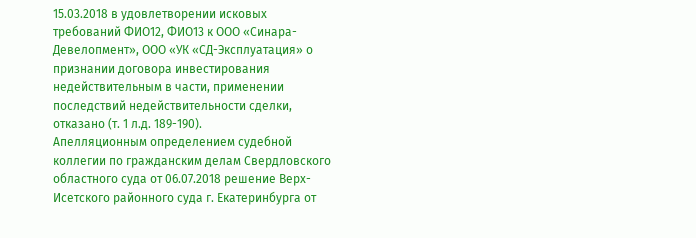15.03.2018 в удовлетворении исковых требований ФИО12, ФИО13 к ООО «Синара-Девелопмент», ООО «УК «СД-Эксплуатация» о признании договора инвестирования недействительным в части, применении последствий недействительности сделки, отказано (т. 1 л.д. 189-190).
Апелляционным определением судебной коллегии по гражданским делам Свердловского областного суда от 06.07.2018 решение Верх-Исетского районного суда г. Екатеринбурга от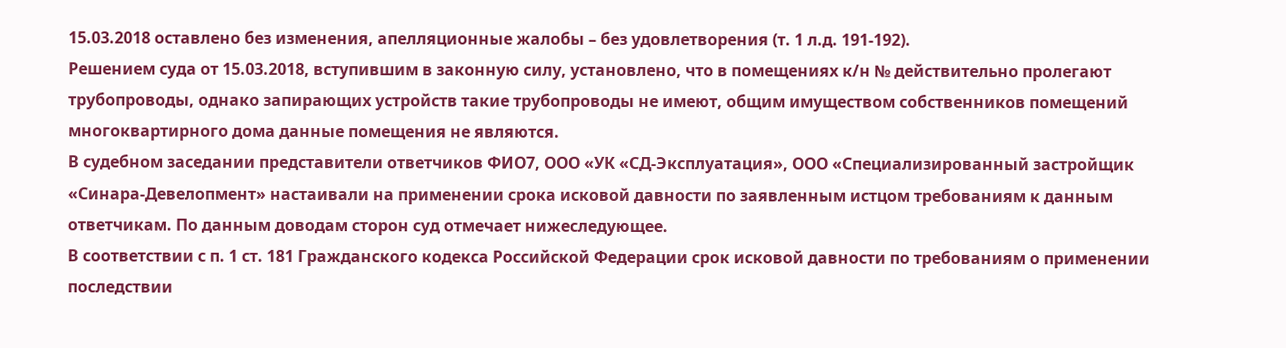15.03.2018 оставлено без изменения, апелляционные жалобы – без удовлетворения (т. 1 л.д. 191-192).
Решением суда от 15.03.2018, вступившим в законную силу, установлено, что в помещениях к/н № действительно пролегают трубопроводы, однако запирающих устройств такие трубопроводы не имеют, общим имуществом собственников помещений многоквартирного дома данные помещения не являются.
В судебном заседании представители ответчиков ФИО7, ООО «УК «СД-Эксплуатация», ООО «Специализированный застройщик «Синара-Девелопмент» настаивали на применении срока исковой давности по заявленным истцом требованиям к данным ответчикам. По данным доводам сторон суд отмечает нижеследующее.
В соответствии с п. 1 ст. 181 Гражданского кодекса Российской Федерации срок исковой давности по требованиям о применении последствии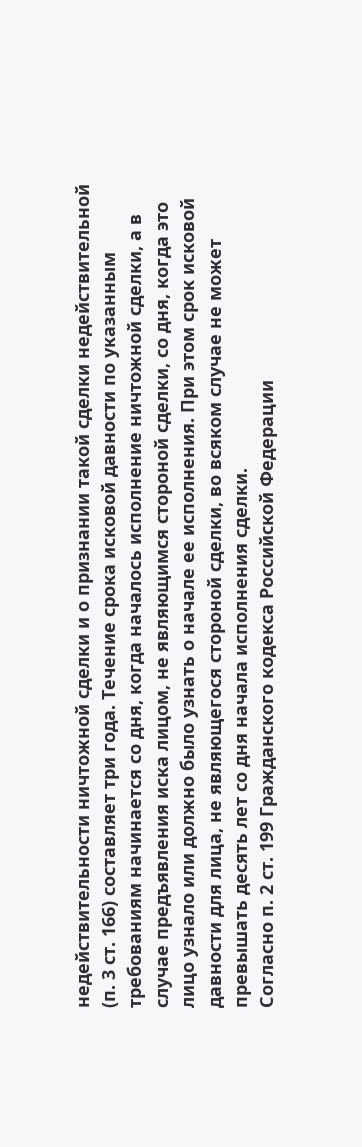недействительности ничтожной сделки и о признании такой сделки недействительной (п. 3 ст. 166) составляет три года. Течение срока исковой давности по указанным требованиям начинается со дня, когда началось исполнение ничтожной сделки, а в случае предъявления иска лицом, не являющимся стороной сделки, со дня, когда это лицо узнало или должно было узнать о начале ее исполнения. При этом срок исковой давности для лица, не являющегося стороной сделки, во всяком случае не может превышать десять лет со дня начала исполнения сделки.
Согласно п. 2 ст. 199 Гражданского кодекса Российской Федерации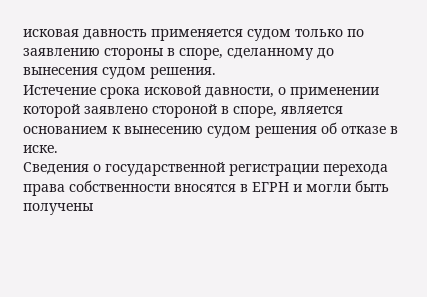исковая давность применяется судом только по заявлению стороны в споре, сделанному до вынесения судом решения.
Истечение срока исковой давности, о применении которой заявлено стороной в споре, является основанием к вынесению судом решения об отказе в иске.
Сведения о государственной регистрации перехода права собственности вносятся в ЕГРН и могли быть получены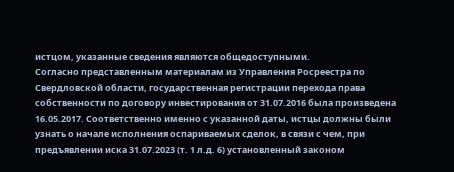истцом, указанные сведения являются общедоступными.
Согласно представленным материалам из Управления Росреестра по Свердловской области, государственная регистрации перехода права собственности по договору инвестирования от 31.07.2016 была произведена 16.05.2017. Соответственно именно с указанной даты, истцы должны были узнать о начале исполнения оспариваемых сделок, в связи с чем, при предъявлении иска 31.07.2023 (т. 1 л.д. 6) установленный законом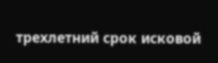трехлетний срок исковой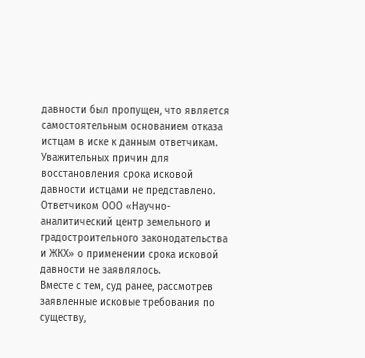давности был пропущен, что является самостоятельным основанием отказа истцам в иске к данным ответчикам.
Уважительных причин для восстановления срока исковой давности истцами не представлено.
Ответчиком ООО «Научно-аналитический центр земельного и градостроительного законодательства и ЖКХ» о применении срока исковой давности не заявлялось.
Вместе с тем, суд ранее, рассмотрев заявленные исковые требования по существу,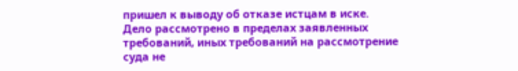пришел к выводу об отказе истцам в иске.
Дело рассмотрено в пределах заявленных требований, иных требований на рассмотрение суда не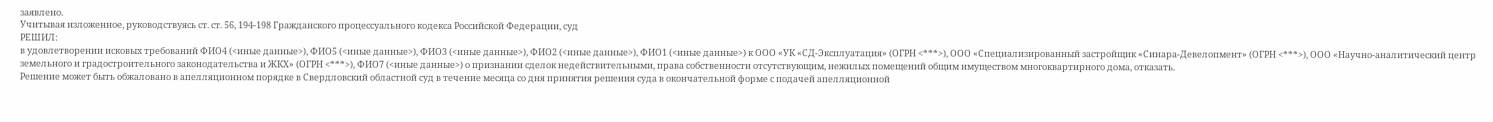заявлено.
Учитывая изложенное, руководствуясь ст. ст. 56, 194-198 Гражданского процессуального кодекса Российской Федерации, суд
РЕШИЛ:
в удовлетворении исковых требований ФИО4 (<иные данные>), ФИО5 (<иные данные>), ФИО3 (<иные данные>), ФИО2 (<иные данные>), ФИО1 (<иные данные>) к ООО «УК «СД-Эксплуатация» (ОГРН <***>), ООО «Специализированный застройщик «Синара-Девелопмент» (ОГРН <***>), ООО «Научно-аналитический центр земельного и градостроительного законодательства и ЖКХ» (ОГРН <***>), ФИО7 (<иные данные>) о признании сделок недействительными, права собственности отсутствующим, нежилых помещений общим имуществом многоквартирного дома, отказать.
Решение может быть обжаловано в апелляционном порядке в Свердловский областной суд в течение месяца со дня принятия решения суда в окончательной форме с подачей апелляционной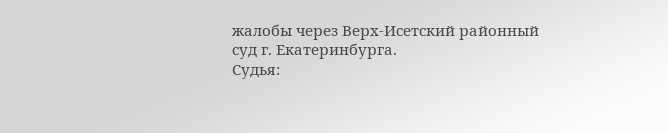жалобы через Верх-Исетский районный суд г. Екатеринбурга.
Судья: